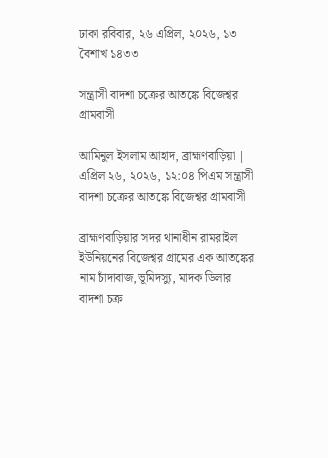ঢাকা রবিবার, ২৬ এপ্রিল, ২০২৬, ১৩ বৈশাখ ১৪৩৩

সন্ত্রাসী বাদশা চক্রের আতঙ্কে বিজেশ্বর গ্ৰামবাসী

আমিনুল ইসলাম আহাদ, ব্রাহ্মণবাড়িয়া | এপ্রিল ২৬, ২০২৬, ১২:০৪ পিএম সন্ত্রাসী বাদশা চক্রের আতঙ্কে বিজেশ্বর গ্ৰামবাসী

ব্রাহ্মণবাড়িয়ার সদর থানাধীন রামরাইল ইউনিয়নের বিজেশ্বর গ্ৰামের এক আতঙ্কের নাম চাঁদাবাজ,ভূমিদস্যু, মাদক ডিলার বাদশা চক্র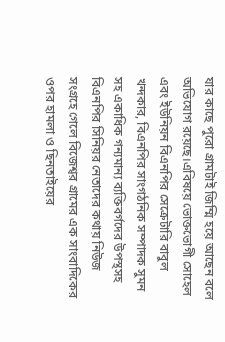যার কাছে পুরো গ্ৰামটাই জিম্মি হয়ে আছেন বলে অভিযোগ রয়েছে।এবিষয়ে ভোক্তভোগী সোহেল এবং ইউনিয়ন বিএনপির সেক্রেটারি বাবুল খন্দকার, বিএনপির সাংগঠনিক সম্পাদক সুমন সহ একাধিক গন্যমান্য ব্যক্তিবর্গদের উপস্থসহ বিএনপির সিনিয়র নেতাদের কথায় নিউজ সংগ্রহে গেলে বিজেশ্বর গ্ৰামের এক সাংবাদিকের ওপর হামলা ও ছিনতাইয়ের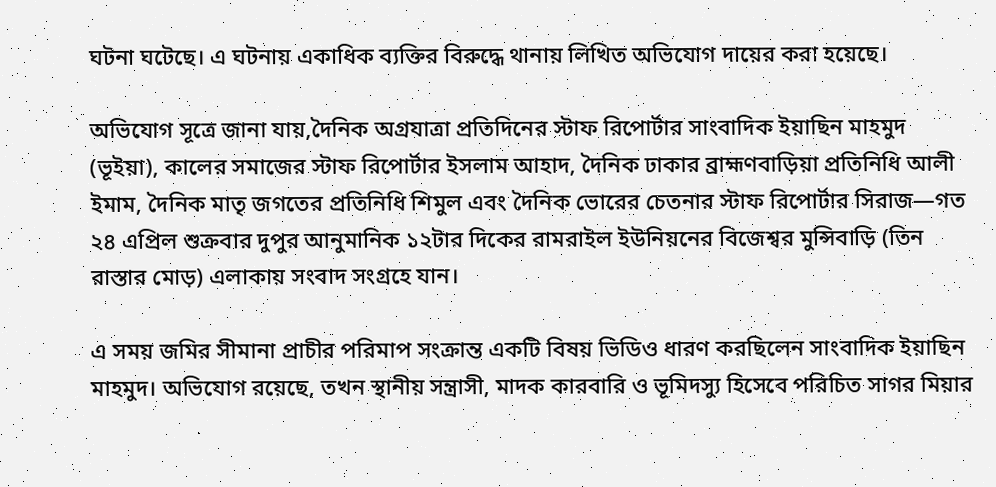ঘটনা ঘটেছে। এ ঘটনায় একাধিক ব্যক্তির বিরুদ্ধে থানায় লিখিত অভিযোগ দায়ের করা হয়েছে।

অভিযোগ সূত্রে জানা যায়,দৈনিক অগ্রযাত্রা প্রতিদিনের স্টাফ রিপোর্টার সাংবাদিক ইয়াছিন মাহমুদ (ভূইয়া), কালের সমাজের স্টাফ রিপোর্টার ইসলাম আহাদ, দৈনিক ঢাকার ব্রাহ্মণবাড়িয়া প্রতিনিধি আলী ইমাম, দৈনিক মাতৃ জগতের প্রতিনিধি শিমুল এবং দৈনিক ভোরের চেতনার স্টাফ রিপোর্টার সিরাজ—গত ২৪ এপ্রিল শুক্রবার দুপুর আনুমানিক ১২টার দিকের রামরাইল ইউনিয়নের বিজেশ্বর মুন্সিবাড়ি (তিন রাস্তার মোড়) এলাকায় সংবাদ সংগ্রহে যান।

এ সময় জমির সীমানা প্রাচীর পরিমাপ সংক্রান্ত একটি বিষয় ভিডিও ধারণ করছিলেন সাংবাদিক ইয়াছিন মাহমুদ। অভিযোগ রয়েছে, তখন স্থানীয় সন্ত্রাসী, মাদক কারবারি ও ভূমিদস্যু হিসেবে পরিচিত সাগর মিয়ার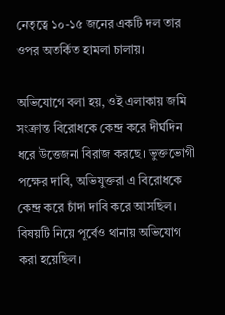নেতৃত্বে ১০-১৫ জনের একটি দল তার ওপর অতর্কিত হামলা চালায়।

অভিযোগে বলা হয়, ওই এলাকায় জমি সংক্রান্ত বিরোধকে কেন্দ্র করে দীর্ঘদিন ধরে উত্তেজনা বিরাজ করছে। ভুক্তভোগী পক্ষের দাবি, অভিযুক্তরা এ বিরোধকে কেন্দ্র করে চাঁদা দাবি করে আসছিল। বিষয়টি নিয়ে পূর্বেও থানায় অভিযোগ করা হয়েছিল।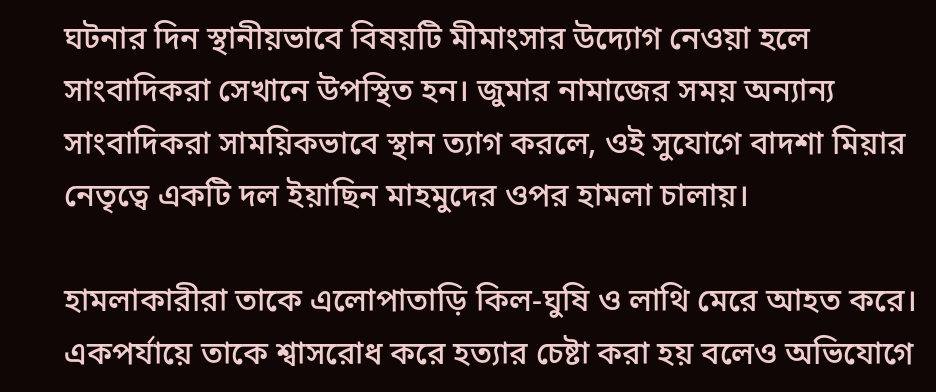ঘটনার দিন স্থানীয়ভাবে বিষয়টি মীমাংসার উদ্যোগ নেওয়া হলে সাংবাদিকরা সেখানে উপস্থিত হন। জুমার নামাজের সময় অন্যান্য সাংবাদিকরা সাময়িকভাবে স্থান ত্যাগ করলে, ওই সুযোগে বাদশা মিয়ার নেতৃত্বে একটি দল ইয়াছিন মাহমুদের ওপর হামলা চালায়।

হামলাকারীরা তাকে এলোপাতাড়ি কিল-ঘুষি ও লাথি মেরে আহত করে। একপর্যায়ে তাকে শ্বাসরোধ করে হত্যার চেষ্টা করা হয় বলেও অভিযোগে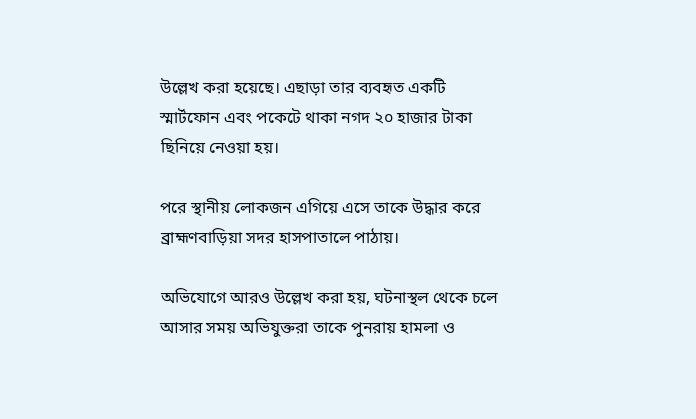উল্লেখ করা হয়েছে। এছাড়া তার ব্যবহৃত একটি স্মার্টফোন এবং পকেটে থাকা নগদ ২০ হাজার টাকা ছিনিয়ে নেওয়া হয়।

পরে স্থানীয় লোকজন এগিয়ে এসে তাকে উদ্ধার করে ব্রাহ্মণবাড়িয়া সদর হাসপাতালে পাঠায়।

অভিযোগে আরও উল্লেখ করা হয়, ঘটনাস্থল থেকে চলে আসার সময় অভিযুক্তরা তাকে পুনরায় হামলা ও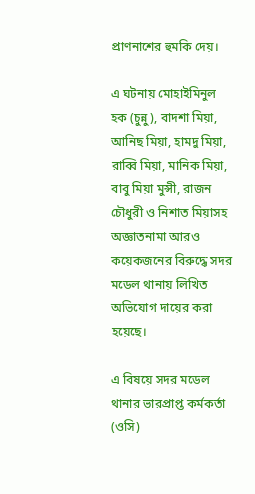প্রাণনাশের হুমকি দেয়।

এ ঘটনায় মোহাইমিনুল হক (চুন্নু), বাদশা মিয়া, আনিছ মিয়া, হামদু মিয়া, রাব্বি মিয়া, মানিক মিয়া, বাবু মিয়া মুন্সী, রাজন চৌধুরী ও নিশাত মিয়াসহ অজ্ঞাতনামা আরও কয়েকজনের বিরুদ্ধে সদর মডেল থানায় লিখিত অভিযোগ দায়ের করা হয়েছে।

এ বিষয়ে সদর মডেল থানার ভারপ্রাপ্ত কর্মকর্তা (ওসি)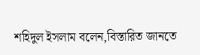শহিদুল ইসলাম বলেন,বিস্তারিত জানতে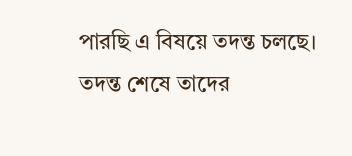পারছি এ বিষয়ে তদন্ত চলছে। তদন্ত শেষে তাদের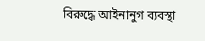বিরুদ্ধে আইনানুগ ব্যবস্থা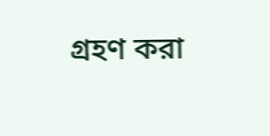গ্রহণ করা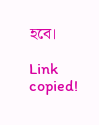হবে।

Link copied!